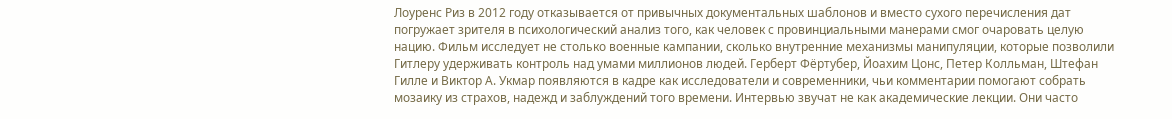Лоуренс Риз в 2012 году отказывается от привычных документальных шаблонов и вместо сухого перечисления дат погружает зрителя в психологический анализ того, как человек с провинциальными манерами смог очаровать целую нацию. Фильм исследует не столько военные кампании, сколько внутренние механизмы манипуляции, которые позволили Гитлеру удерживать контроль над умами миллионов людей. Герберт Фёртубер, Йоахим Цонс, Петер Колльман, Штефан Гилле и Виктор А. Укмар появляются в кадре как исследователи и современники, чьи комментарии помогают собрать мозаику из страхов, надежд и заблуждений того времени. Интервью звучат не как академические лекции. Они часто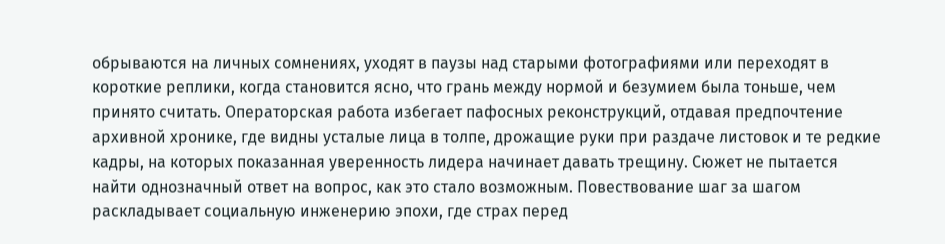обрываются на личных сомнениях, уходят в паузы над старыми фотографиями или переходят в короткие реплики, когда становится ясно, что грань между нормой и безумием была тоньше, чем принято считать. Операторская работа избегает пафосных реконструкций, отдавая предпочтение архивной хронике, где видны усталые лица в толпе, дрожащие руки при раздаче листовок и те редкие кадры, на которых показанная уверенность лидера начинает давать трещину. Сюжет не пытается найти однозначный ответ на вопрос, как это стало возможным. Повествование шаг за шагом раскладывает социальную инженерию эпохи, где страх перед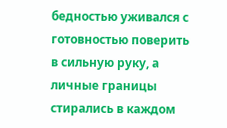бедностью уживался с готовностью поверить в сильную руку, а личные границы стирались в каждом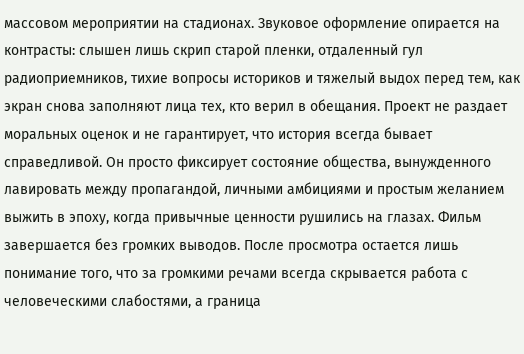массовом мероприятии на стадионах. Звуковое оформление опирается на контрасты: слышен лишь скрип старой пленки, отдаленный гул радиоприемников, тихие вопросы историков и тяжелый выдох перед тем, как экран снова заполняют лица тех, кто верил в обещания. Проект не раздает моральных оценок и не гарантирует, что история всегда бывает справедливой. Он просто фиксирует состояние общества, вынужденного лавировать между пропагандой, личными амбициями и простым желанием выжить в эпоху, когда привычные ценности рушились на глазах. Фильм завершается без громких выводов. После просмотра остается лишь понимание того, что за громкими речами всегда скрывается работа с человеческими слабостями, а граница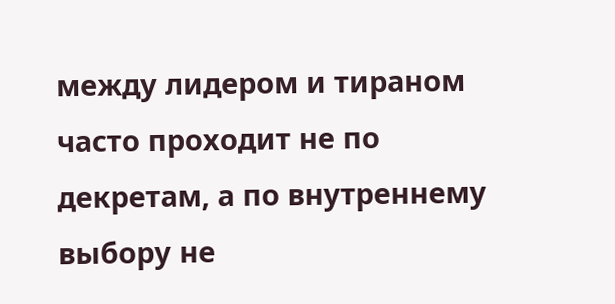между лидером и тираном часто проходит не по декретам, а по внутреннему выбору не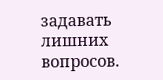задавать лишних вопросов.